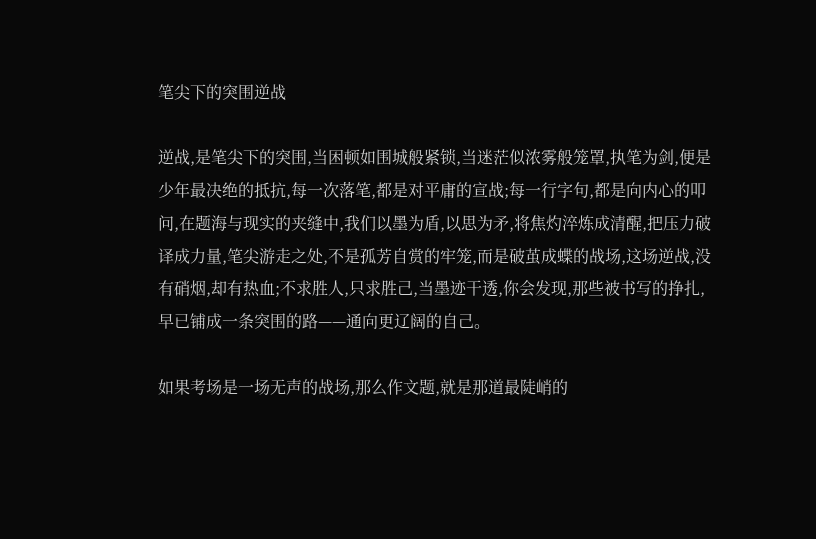笔尖下的突围逆战

逆战,是笔尖下的突围,当困顿如围城般紧锁,当迷茫似浓雾般笼罩,执笔为剑,便是少年最决绝的抵抗,每一次落笔,都是对平庸的宣战;每一行字句,都是向内心的叩问,在题海与现实的夹缝中,我们以墨为盾,以思为矛,将焦灼淬炼成清醒,把压力破译成力量,笔尖游走之处,不是孤芳自赏的牢笼,而是破茧成蝶的战场,这场逆战,没有硝烟,却有热血;不求胜人,只求胜己,当墨迹干透,你会发现,那些被书写的挣扎,早已铺成一条突围的路——通向更辽阔的自己。

如果考场是一场无声的战场,那么作文题,就是那道最陡峭的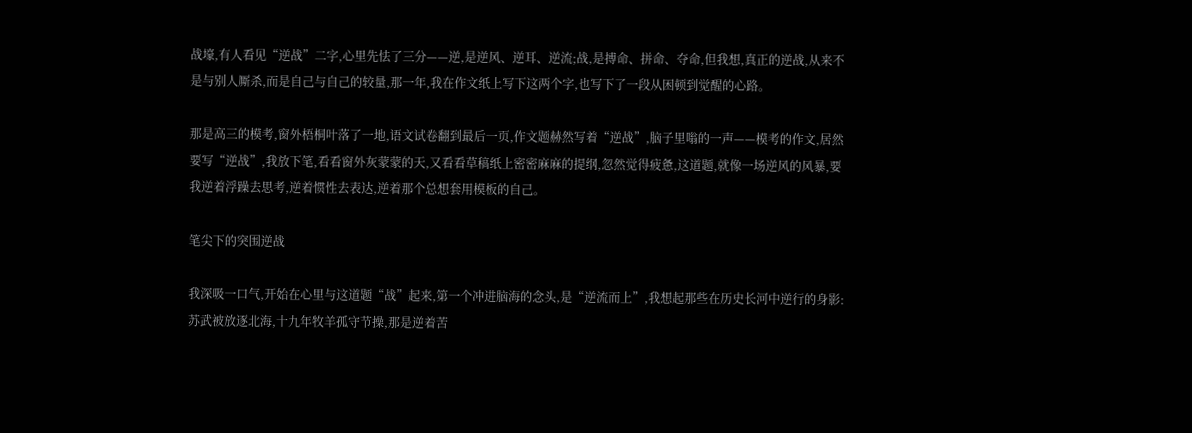战壕,有人看见“逆战”二字,心里先怯了三分——逆,是逆风、逆耳、逆流;战,是搏命、拼命、夺命,但我想,真正的逆战,从来不是与别人厮杀,而是自己与自己的较量,那一年,我在作文纸上写下这两个字,也写下了一段从困顿到觉醒的心路。

那是高三的模考,窗外梧桐叶落了一地,语文试卷翻到最后一页,作文题赫然写着“逆战”,脑子里嗡的一声——模考的作文,居然要写“逆战”,我放下笔,看看窗外灰蒙蒙的天,又看看草稿纸上密密麻麻的提纲,忽然觉得疲惫,这道题,就像一场逆风的风暴,要我逆着浮躁去思考,逆着惯性去表达,逆着那个总想套用模板的自己。

笔尖下的突围逆战

我深吸一口气,开始在心里与这道题“战”起来,第一个冲进脑海的念头,是“逆流而上”,我想起那些在历史长河中逆行的身影:苏武被放逐北海,十九年牧羊孤守节操,那是逆着苦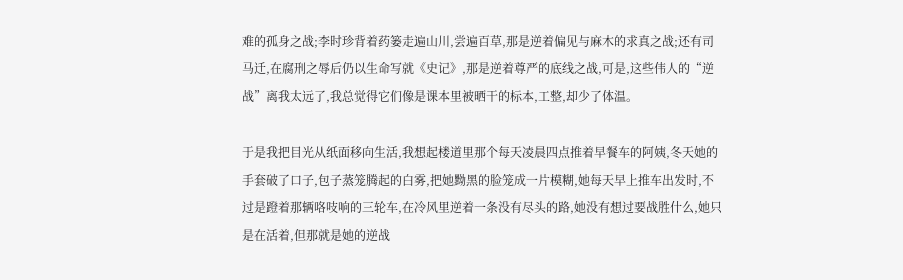难的孤身之战;李时珍背着药篓走遍山川,尝遍百草,那是逆着偏见与麻木的求真之战;还有司马迁,在腐刑之辱后仍以生命写就《史记》,那是逆着尊严的底线之战,可是,这些伟人的“逆战”离我太远了,我总觉得它们像是课本里被晒干的标本,工整,却少了体温。

于是我把目光从纸面移向生活,我想起楼道里那个每天凌晨四点推着早餐车的阿姨,冬天她的手套破了口子,包子蒸笼腾起的白雾,把她黝黑的脸笼成一片模糊,她每天早上推车出发时,不过是蹬着那辆咯吱响的三轮车,在冷风里逆着一条没有尽头的路,她没有想过要战胜什么,她只是在活着,但那就是她的逆战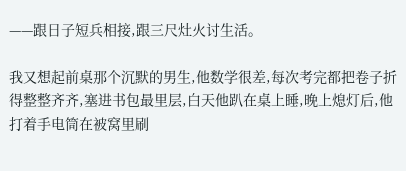——跟日子短兵相接,跟三尺灶火讨生活。

我又想起前桌那个沉默的男生,他数学很差,每次考完都把卷子折得整整齐齐,塞进书包最里层,白天他趴在桌上睡,晚上熄灯后,他打着手电筒在被窝里刷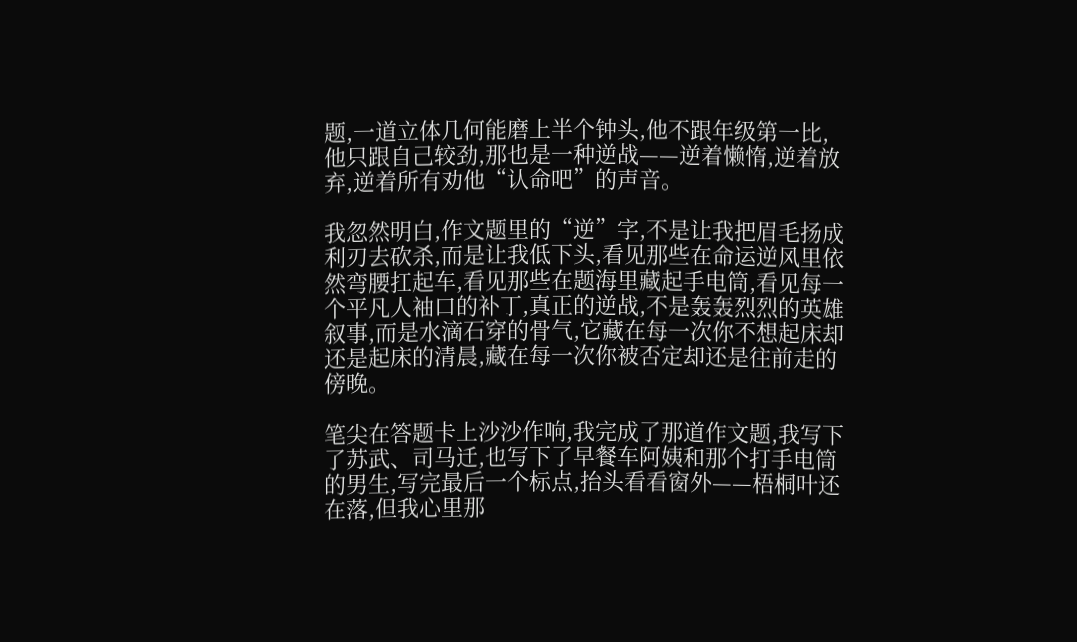题,一道立体几何能磨上半个钟头,他不跟年级第一比,他只跟自己较劲,那也是一种逆战——逆着懒惰,逆着放弃,逆着所有劝他“认命吧”的声音。

我忽然明白,作文题里的“逆”字,不是让我把眉毛扬成利刃去砍杀,而是让我低下头,看见那些在命运逆风里依然弯腰扛起车,看见那些在题海里藏起手电筒,看见每一个平凡人袖口的补丁,真正的逆战,不是轰轰烈烈的英雄叙事,而是水滴石穿的骨气,它藏在每一次你不想起床却还是起床的清晨,藏在每一次你被否定却还是往前走的傍晚。

笔尖在答题卡上沙沙作响,我完成了那道作文题,我写下了苏武、司马迁,也写下了早餐车阿姨和那个打手电筒的男生,写完最后一个标点,抬头看看窗外——梧桐叶还在落,但我心里那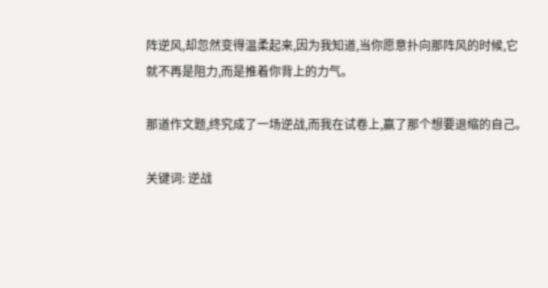阵逆风,却忽然变得温柔起来,因为我知道,当你愿意扑向那阵风的时候,它就不再是阻力,而是推着你背上的力气。

那道作文题,终究成了一场逆战,而我在试卷上,赢了那个想要退缩的自己。

关键词: 逆战